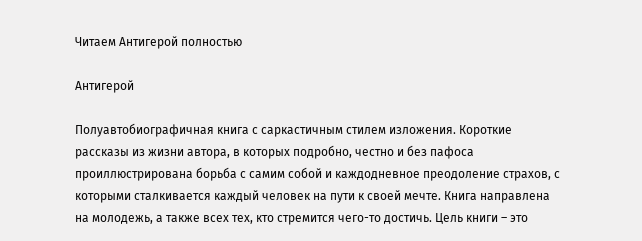Читаем Антигерой полностью

Антигерой

Полуавтобиографичная книга с саркастичным стилем изложения. Короткие рассказы из жизни автора, в которых подробно, честно и без пафоса проиллюстрирована борьба с самим собой и каждодневное преодоление страхов, с которыми сталкивается каждый человек на пути к своей мечте. Книга направлена на молодежь, а также всех тех, кто стремится чего-то достичь. Цель книги – это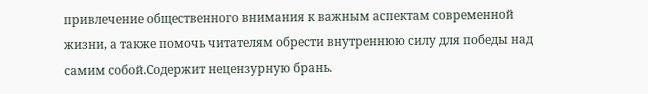привлечение общественного внимания к важным аспектам современной жизни, а также помочь читателям обрести внутреннюю силу для победы над самим собой.Содержит нецензурную брань.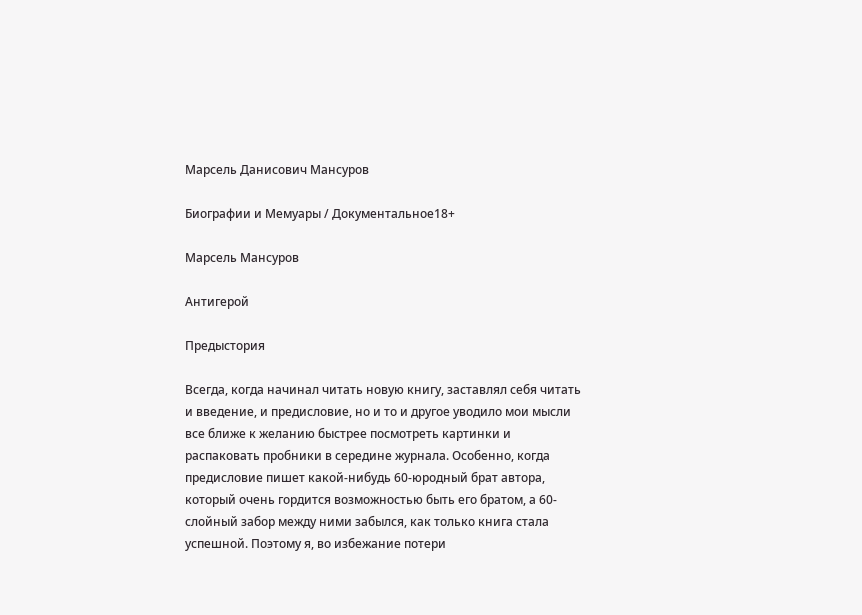Марсель Данисович Мансуров

Биографии и Мемуары / Документальное18+

Марсель Мансуров

Антигерой

Предыстория

Всегда, когда начинал читать новую книгу, заставлял себя читать и введение, и предисловие, но и то и другое уводило мои мысли все ближе к желанию быстрее посмотреть картинки и распаковать пробники в середине журнала. Особенно, когда предисловие пишет какой-нибудь 60-юродный брат автора, который очень гордится возможностью быть его братом, а 60-слойный забор между ними забылся, как только книга стала успешной. Поэтому я, во избежание потери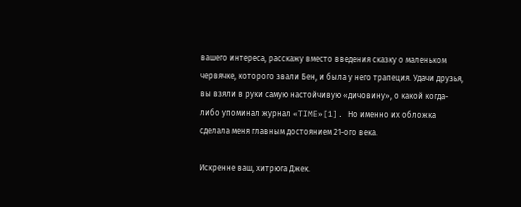вашего интереса, расскажу вместо введения сказку о маленьком червячке, которого звали Бен, и была у него трапеция. Удачи друзья, вы взяли в руки самую настойчивую «дичовину», о какой когда-либо упоминал журнал «TIME»[1]. Но именно их обложка сделала меня главным достоянием 21-ого века.

Искренне ваш, хитрюга Джек.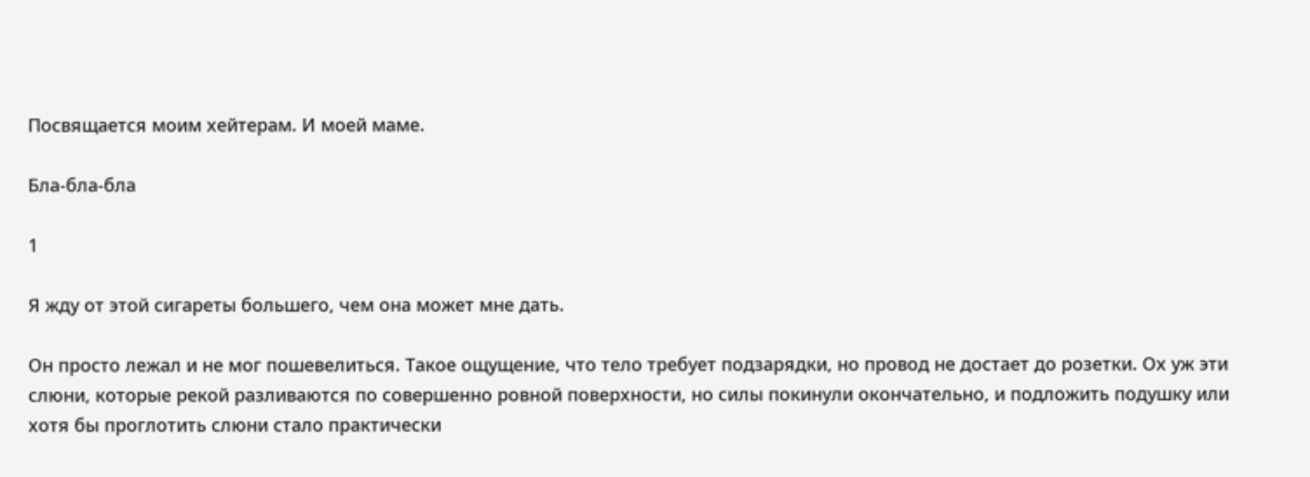Посвящается моим хейтерам. И моей маме.

Бла-бла-бла

1

Я жду от этой сигареты большего, чем она может мне дать.

Он просто лежал и не мог пошевелиться. Такое ощущение, что тело требует подзарядки, но провод не достает до розетки. Ох уж эти слюни, которые рекой разливаются по совершенно ровной поверхности, но силы покинули окончательно, и подложить подушку или хотя бы проглотить слюни стало практически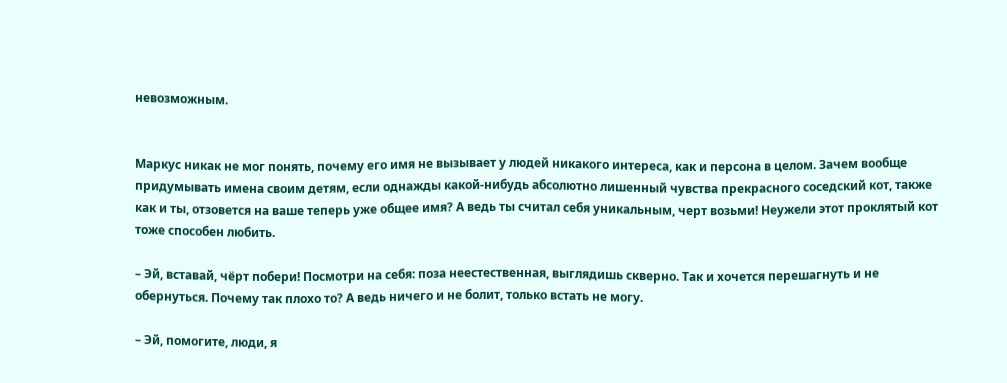невозможным.


Маркус никак не мог понять, почему его имя не вызывает у людей никакого интереса, как и персона в целом. Зачем вообще придумывать имена своим детям, если однажды какой-нибудь абсолютно лишенный чувства прекрасного соседский кот, также как и ты, отзовется на ваше теперь уже общее имя? А ведь ты считал себя уникальным, черт возьми! Неужели этот проклятый кот тоже способен любить.

– Эй, вставай, чёрт побери! Посмотри на себя: поза неестественная, выглядишь скверно. Так и хочется перешагнуть и не обернуться. Почему так плохо то? А ведь ничего и не болит, только встать не могу.

– Эй, помогите, люди, я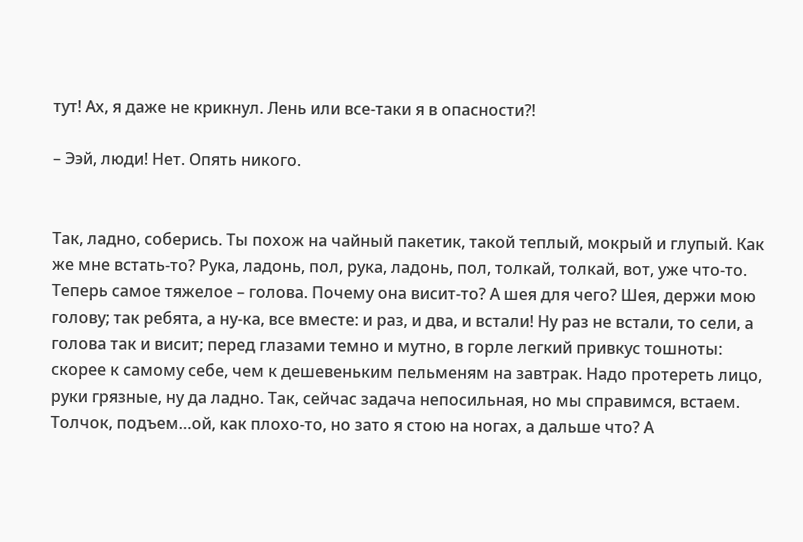тут! Ах, я даже не крикнул. Лень или все-таки я в опасности?!

– Ээй, люди! Нет. Опять никого.


Так, ладно, соберись. Ты похож на чайный пакетик, такой теплый, мокрый и глупый. Как же мне встать-то? Рука, ладонь, пол, рука, ладонь, пол, толкай, толкай, вот, уже что-то. Теперь самое тяжелое – голова. Почему она висит-то? А шея для чего? Шея, держи мою голову; так ребята, а ну-ка, все вместе: и раз, и два, и встали! Ну раз не встали, то сели, а голова так и висит; перед глазами темно и мутно, в горле легкий привкус тошноты: скорее к самому себе, чем к дешевеньким пельменям на завтрак. Надо протереть лицо, руки грязные, ну да ладно. Так, сейчас задача непосильная, но мы справимся, встаем. Толчок, подъем…ой, как плохо-то, но зато я стою на ногах, а дальше что? А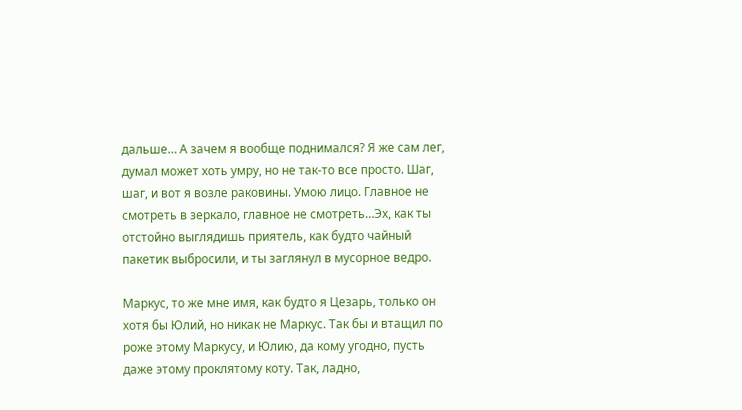дальше… А зачем я вообще поднимался? Я же сам лег, думал может хоть умру, но не так-то все просто. Шаг, шаг, и вот я возле раковины. Умою лицо. Главное не смотреть в зеркало, главное не смотреть…Эх, как ты отстойно выглядишь приятель, как будто чайный пакетик выбросили, и ты заглянул в мусорное ведро.

Маркус, то же мне имя, как будто я Цезарь, только он хотя бы Юлий, но никак не Маркус. Так бы и втащил по роже этому Маркусу, и Юлию, да кому угодно, пусть даже этому проклятому коту. Так, ладно,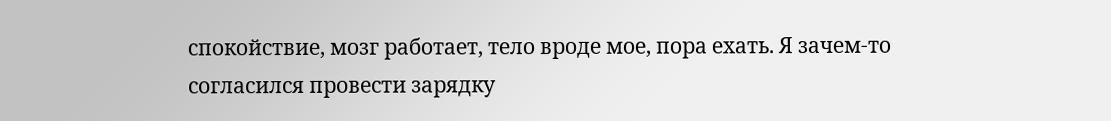спокойствие, мозг работает, тело вроде мое, пора ехать. Я зачем-то согласился провести зарядку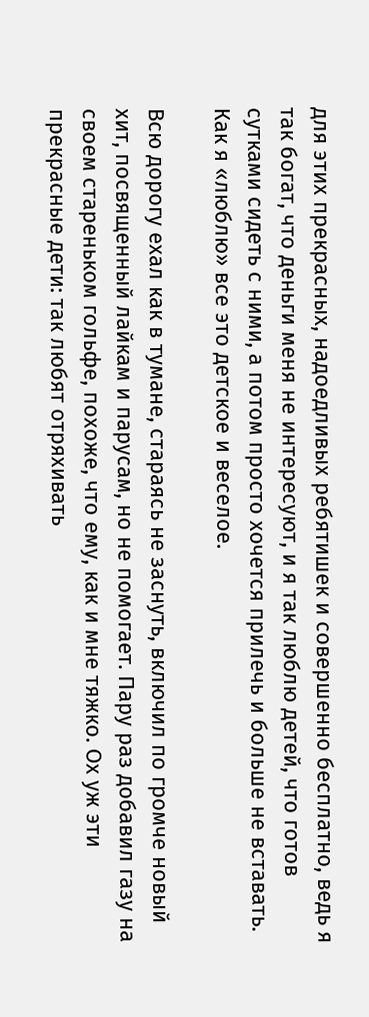для этих прекрасных, надоедливых ребятишек и совершенно бесплатно, ведь я так богат, что деньги меня не интересуют, и я так люблю детей, что готов сутками сидеть с ними, а потом просто хочется прилечь и больше не вставать. Как я «люблю» все это детское и веселое.

Всю дорогу ехал как в тумане, стараясь не заснуть, включил по громче новый хит, посвященный лайкам и парусам, но не помогает. Пару раз добавил газу на своем стареньком гольфе, похоже, что ему, как и мне тяжко. Ох уж эти прекрасные дети: так любят отряхивать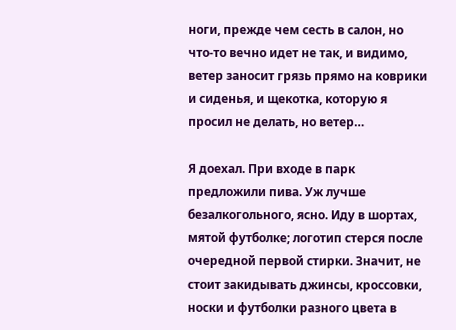ноги, прежде чем сесть в салон, но что-то вечно идет не так, и видимо, ветер заносит грязь прямо на коврики и сиденья, и щекотка, которую я просил не делать, но ветер…

Я доехал. При входе в парк предложили пива. Уж лучше безалкогольного, ясно. Иду в шортах, мятой футболке; логотип стерся после очередной первой стирки. Значит, не стоит закидывать джинсы, кроссовки, носки и футболки разного цвета в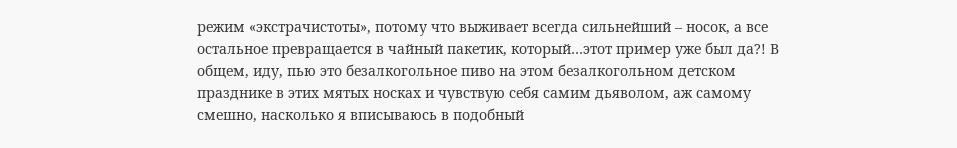режим «экстрачистоты», потому что выживает всегда сильнейший – носок, а все остальное превращается в чайный пакетик, который…этот пример уже был да?! В общем, иду, пью это безалкогольное пиво на этом безалкогольном детском празднике в этих мятых носках и чувствую себя самим дьяволом, аж самому смешно, насколько я вписываюсь в подобный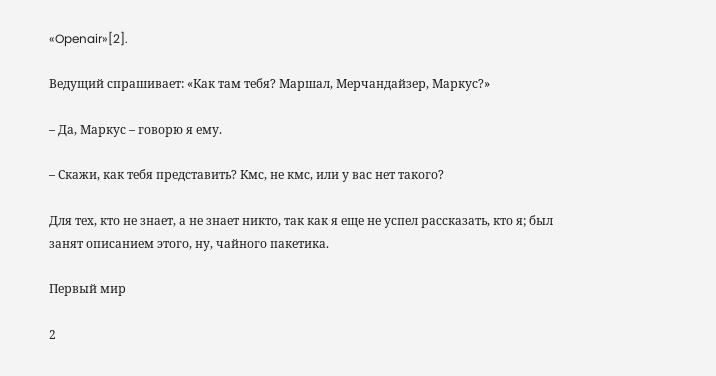«Openair»[2].

Ведущий спрашивает: «Как там тебя? Маршал, Мерчандайзер, Маркус?»

– Да, Маркус – говорю я ему.

– Скажи, как тебя представить? Кмс, не кмс, или у вас нет такого?

Для тех, кто не знает, а не знает никто, так как я еще не успел рассказать, кто я; был занят описанием этого, ну, чайного пакетика.

Первый мир

2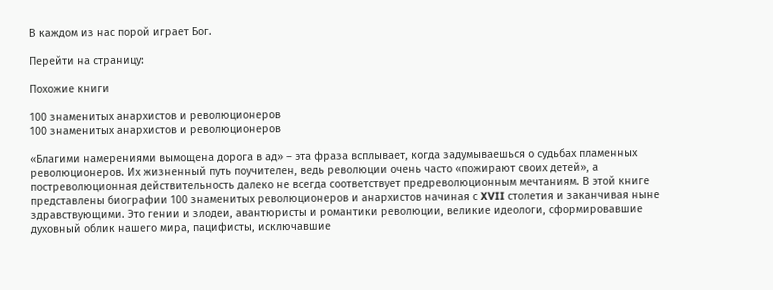В каждом из нас порой играет Бог.

Перейти на страницу:

Похожие книги

100 знаменитых анархистов и революционеров
100 знаменитых анархистов и революционеров

«Благими намерениями вымощена дорога в ад» – эта фраза всплывает, когда задумываешься о судьбах пламенных революционеров. Их жизненный путь поучителен, ведь революции очень часто «пожирают своих детей», а постреволюционная действительность далеко не всегда соответствует предреволюционным мечтаниям. В этой книге представлены биографии 100 знаменитых революционеров и анархистов начиная с XVII столетия и заканчивая ныне здравствующими. Это гении и злодеи, авантюристы и романтики революции, великие идеологи, сформировавшие духовный облик нашего мира, пацифисты, исключавшие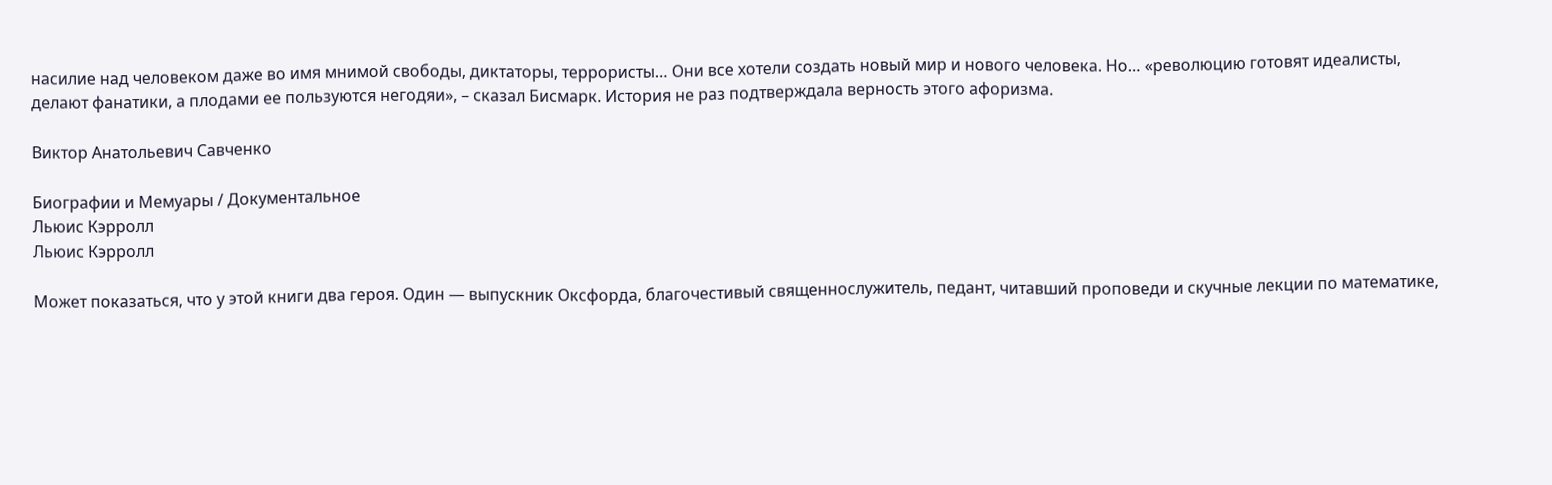насилие над человеком даже во имя мнимой свободы, диктаторы, террористы… Они все хотели создать новый мир и нового человека. Но… «революцию готовят идеалисты, делают фанатики, а плодами ее пользуются негодяи», – сказал Бисмарк. История не раз подтверждала верность этого афоризма.

Виктор Анатольевич Савченко

Биографии и Мемуары / Документальное
Льюис Кэрролл
Льюис Кэрролл

Может показаться, что у этой книги два героя. Один — выпускник Оксфорда, благочестивый священнослужитель, педант, читавший проповеди и скучные лекции по математике,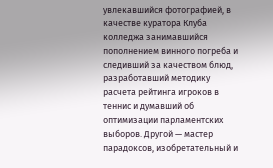увлекавшийся фотографией, в качестве куратора Клуба колледжа занимавшийся пополнением винного погреба и следивший за качеством блюд, разработавший методику расчета рейтинга игроков в теннис и думавший об оптимизации парламентских выборов. Другой — мастер парадоксов, изобретательный и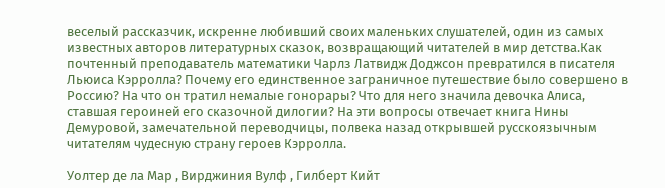веселый рассказчик, искренне любивший своих маленьких слушателей, один из самых известных авторов литературных сказок, возвращающий читателей в мир детства.Как почтенный преподаватель математики Чарлз Латвидж Доджсон превратился в писателя Льюиса Кэрролла? Почему его единственное заграничное путешествие было совершено в Россию? На что он тратил немалые гонорары? Что для него значила девочка Алиса, ставшая героиней его сказочной дилогии? На эти вопросы отвечает книга Нины Демуровой, замечательной переводчицы, полвека назад открывшей русскоязычным читателям чудесную страну героев Кэрролла.

Уолтер де ла Мар , Вирджиния Вулф , Гилберт Кийт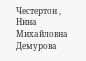Честертон , Нина Михайловна Демурова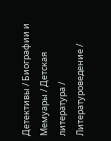Детективы / Биографии и Мемуары / Детская литература / Литературоведение /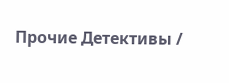Прочие Детективы /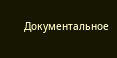Документальное